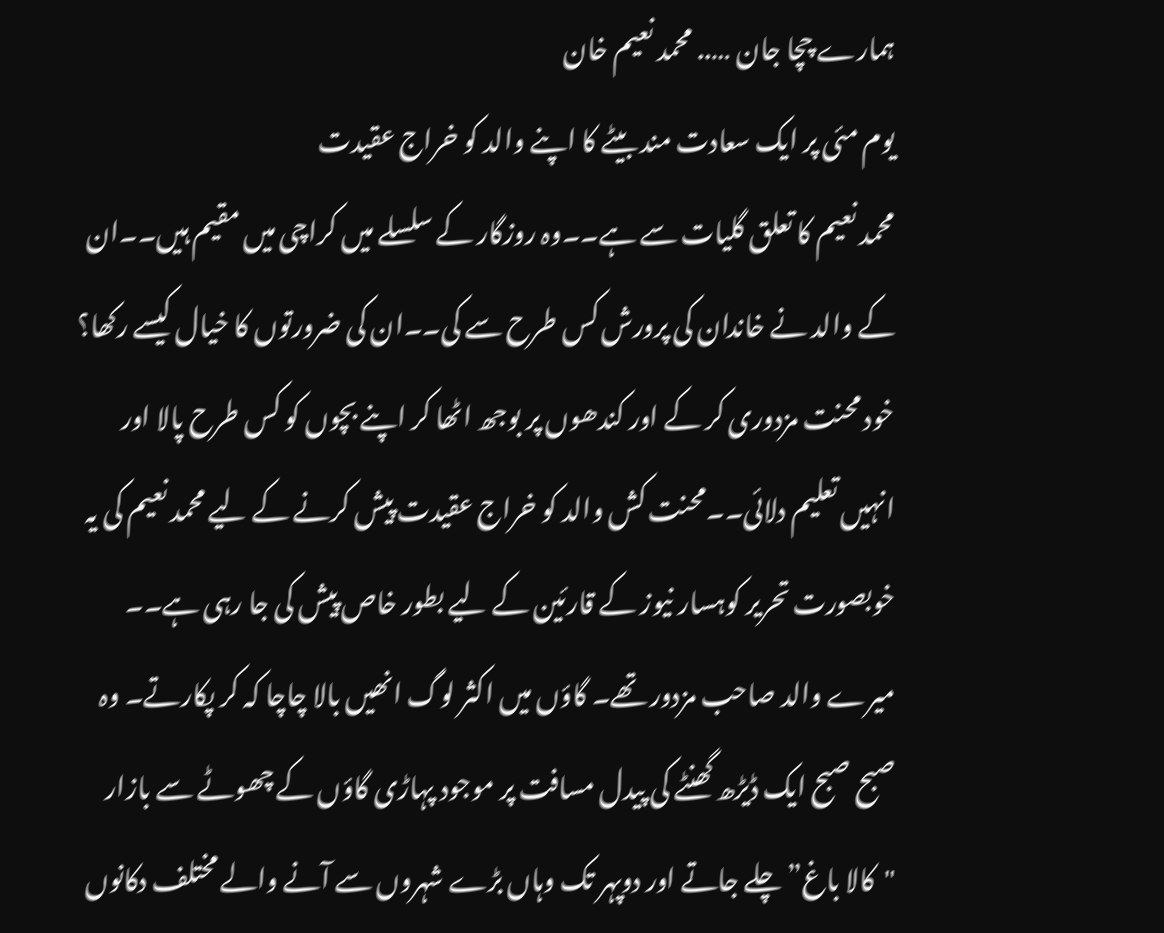ہمارے چچا جان ….. محمد نعیم خان
یوم مئی پر ایک سعادت مند بیٹے کا اپنے والد کو خراج عقیدت
محمد نعیم کا تعلق گلیات سے ہے۔۔وہ روزگار کے سلسلے میں کراچی میں مقیم ہیں۔۔ان کے والد نے خاندان کی پرورش کس طرح سے کی۔۔ان کی ضرورتوں کا خیال کیسے رکھا؟ خود محنت مزدوری کر کے اور کندھوں پر بوجھ اٹھا کر اپنے بچوں کو کس طرح پالا اور انہیں تعلیم دلائی۔۔محنت کش والد کو خراج عقیدت پیش کرنے کے لیے محمد نعیم کی یہ خوبصورت تحریر کوہسار نیوز کے قارئین کے لیے بطور خاص پیش کی جا رہی ہے۔۔
میرے والد صاحب مزدور تھے۔ گاؤں میں اکثر لوگ انھیں بالا چاچا کہ کر پکارتے۔ وہ صبح صبح ایک ڈیڑھ گھنٹے کی پیدل مسافت پر موجود پہاڑی گاؤں کے چھوٹے سے بازار "کالا باغ” چلے جاتے اور دوپہر تک وہاں بڑے شہروں سے آنے والے مختلف دکانوں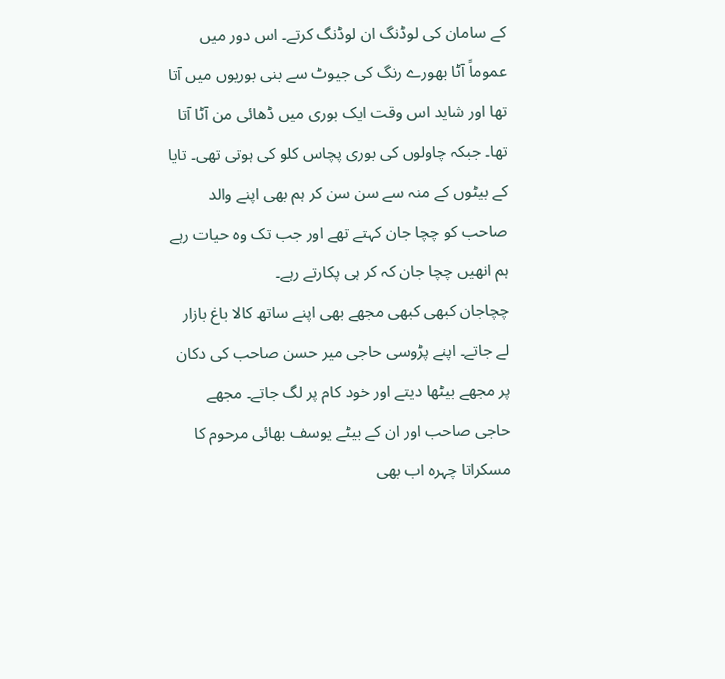کے سامان کی لوڈنگ ان لوڈنگ کرتے۔ اس دور میں عموماً آٹا بھورے رنگ کی جیوٹ سے بنی بوریوں میں آتا تھا اور شاید اس وقت ایک بوری میں ڈھائی من آٹا آتا تھا۔ جبکہ چاولوں کی بوری پچاس کلو کی ہوتی تھی۔ تایا کے بیٹوں کے منہ سے سن سن کر ہم بھی اپنے والد صاحب کو چچا جان کہتے تھے اور جب تک وہ حیات رہے ہم انھیں چچا جان کہ کر ہی پکارتے رہے۔
چچاجان کبھی کبھی مجھے بھی اپنے ساتھ کالا باغ بازار لے جاتے۔ اپنے پڑوسی حاجی میر حسن صاحب کی دکان پر مجھے بیٹھا دیتے اور خود کام پر لگ جاتے۔ مجھے حاجی صاحب اور ان کے بیٹے یوسف بھائی مرحوم کا مسکراتا چہرہ اب بھی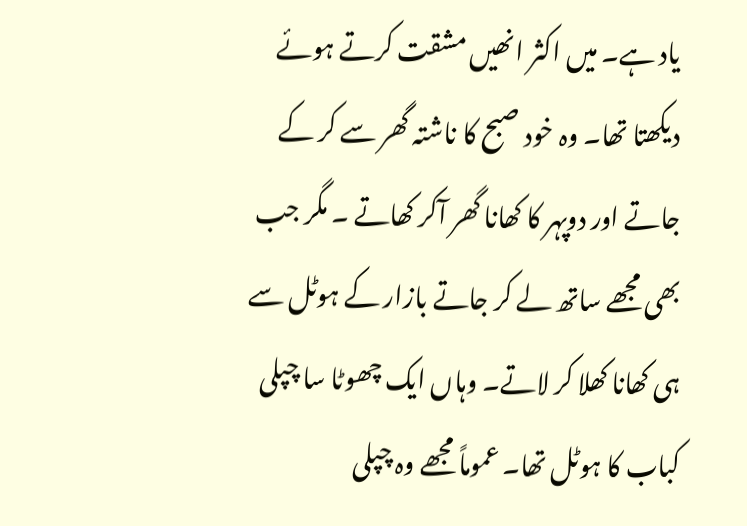یاد ہے۔ میں اکثر انھیں مشقت کرتے ہوئے دیکھتا تھا۔ وہ خود صبح کا ناشتہ گھر سے کر کے جاتے اور دوپہر کا کھانا گھر آکر کھاتے ۔ مگر جب بھی مجھے ساتھ لے کر جاتے بازار کے ہوٹل سے ہی کھانا کھلا کر لاتے۔ وہاں ایک چھوٹا سا چپلی کباب کا ہوٹل تھا۔ عموماً مجھے وہ چپلی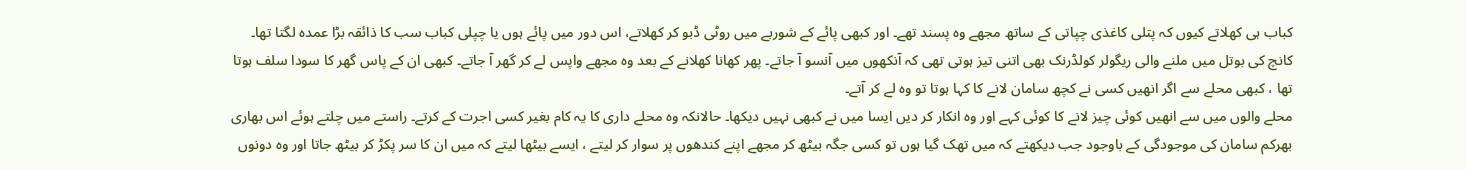کباب ہی کھلاتے کیوں کہ پتلی کاغذی چپاتی کے ساتھ مجھے وہ پسند تھے۔ اور کبھی پائے کے شوربے میں روٹی ڈبو کر کھلاتے، اس دور میں پائے ہوں یا چپلی کباب سب کا ذائقہ بڑا عمدہ لگتا تھا۔ کانچ کی بوتل میں ملنے والی ریگولر کولڈرنک بھی اتنی تیز ہوتی تھی کہ آنکھوں میں آنسو آ جاتے۔ پھر کھانا کھلانے کے بعد وہ مجھے واپس لے کر گھر آ جاتے۔ کبھی ان کے پاس گھر کا سودا سلف ہوتا تھا ، کبھی محلے سے اگر انھیں کسی نے کچھ سامان لانے کا کہا ہوتا تو وہ لے کر آتے۔
محلے والوں میں سے انھیں کوئی چیز لانے کا کوئی کہے اور وہ انکار کر دیں ایسا میں نے کبھی نہیں دیکھا۔ حالانکہ وہ محلے داری کا یہ کام بغیر کسی اجرت کے کرتے۔ راستے میں چلتے ہوئے اس بھاری بھرکم سامان کی موجودگی کے باوجود جب دیکھتے کہ میں تھک گیا ہوں تو کسی جگہ بیٹھ کر مجھے اپنے کندھوں پر سوار کر لیتے ، ایسے بیٹھا لیتے کہ میں ان کا سر پکڑ کر بیٹھ جاتا اور وہ دونوں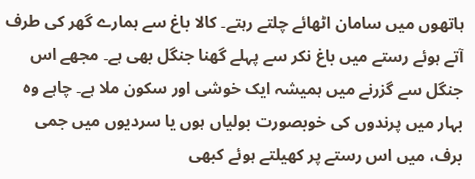ہاتھوں میں سامان اٹھائے چلتے رہتے۔ کالا باغ سے ہمارے گھر کی طرف آتے ہوئے رستے میں باغ نکر سے پہلے گھنا جنگل بھی ہے۔ مجھے اس جنگل سے گزرنے میں ہمیشہ ایک خوشی اور سکون ملا ہے۔ چاہے وہ بہار میں پرندوں کی خوبصورت بولیاں ہوں یا سردیوں میں جمی برف، میں اس رستے پر کھیلتے ہوئے کبھی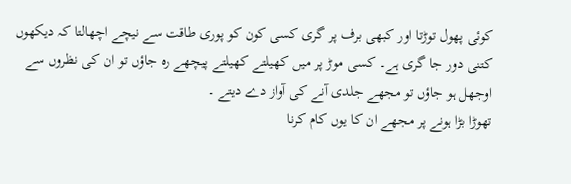کوئی پھول توڑتا اور کبھی برف پر گری کسی کون کو پوری طاقت سے نیچے اچھالتا کہ دیکھوں کتنی دور جا گری ہے۔ کسی موڑ پر میں کھیلتے کھیلتے پیچھے رہ جاؤں تو ان کی نظروں سے اوجھل ہو جاؤں تو مجھے جلدی آنے کی آواز دے دیتے ۔
تھوڑا بڑا ہونے پر مجھے ان کا یوں کام کرنا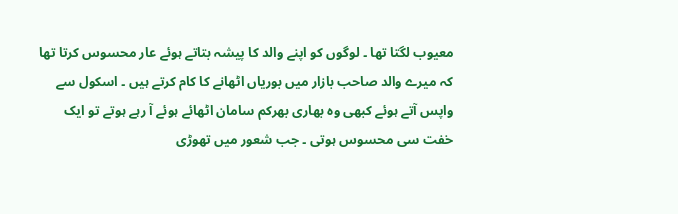معیوب لگتا تھا ۔ لوگوں کو اپنے والد کا پیشہ بتاتے ہوئے عار محسوس کرتا تھا کہ میرے والد صاحب بازار میں بوریاں اٹھانے کا کام کرتے ہیں ۔ اسکول سے واپس آتے ہوئے کبھی وہ بھاری بھرکم سامان اٹھائے ہوئے آ رہے ہوتے تو ایک خفت سی محسوس ہوتی ۔ جب شعور میں تھوڑی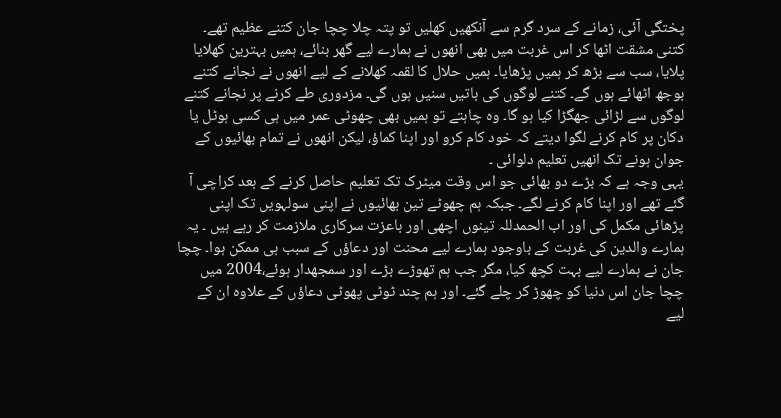پختگی آئی، زمانے کے سرد گرم سے آنکھیں کھلیں تو پتہ چلا چچا جان کتنے عظیم تھے۔ کتنی مشقت اٹھا کر اس غربت میں بھی انھوں نے ہمارے لیے گھر بنائے، ہمیں بہترین کھلایا پلایا، سب سے بڑھ کر ہمیں پڑھایا۔ ہمیں حلال کا لقمہ کھلانے کے لیے انھوں نے نجانے کتنے بوجھ اٹھائے ہوں گے۔ کتنے لوگوں کی باتیں سنیں ہوں گی۔ مزدوری طے کرنے پر نجانے کتنے لوگوں سے لڑائی جھگڑا کیا ہو گا۔ وہ چاہتے تو ہمیں بھی چھوٹی عمر میں ہی کسی ہوٹل یا دکان پر کام کرنے لگوا دیتے کہ خود کام کرو اور اپنا کماؤ، لیکن انھوں نے تمام بھائیوں کے جوان ہونے تک انھیں تعلیم دلوائی ۔
یہی وجہ ہے کہ بڑے دو بھائی جو اس وقت میٹرک تک تعلیم حاصل کرنے کے بعد کراچی آ گئے تھے اور اپنا کام کرنے لگے۔ جبکہ ہم چھوٹے تین بھائیوں نے اپنی سولہویں تک اپنی پڑھائی مکمل کی اور اب الحمدللہ تینوں اچھی اور باعزت سرکاری ملازمت کر رہے ہیں ۔ یہ ہمارے والدین کی غربت کے باوجود ہمارے لیے محنت اور دعاؤں کے سبب ہی ممکن ہوا۔ چچا جان نے ہمارے لیے بہت کچھ کیا، مگر جب ہم تھوڑے بڑے اور سمجھدار ہوئے،2004 میں چچا جان اس دنیا کو چھوڑ کر چلے گئے۔ اور ہم چند ٹوٹی پھوٹی دعاؤں کے علاوہ ان کے لیے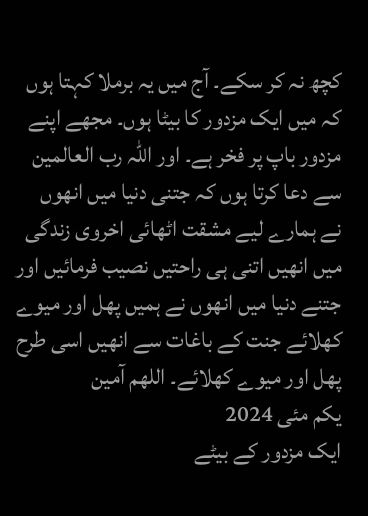کچھ نہ کر سکے۔ آج میں یہ برملا کہتا ہوں کہ میں ایک مزدور کا بیٹا ہوں۔ مجھے اپنے مزدور باپ پر فخر ہے۔ اور اللہ رب العالمین سے دعا کرتا ہوں کہ جتنی دنیا میں انھوں نے ہمارے لیے مشقت اٹھائی اخروی زندگی میں انھیں اتنی ہی راحتیں نصیب فرمائیں اور جتنے دنیا میں انھوں نے ہمیں پھل اور میوے کھلائے جنت کے باغات سے انھیں اسی طرح پھل اور میوے کھلائے۔ اللھم آمین
یکم مئی 2024
ایک مزدور کے بیٹے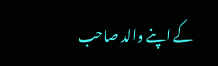کے اپنے والد صاحب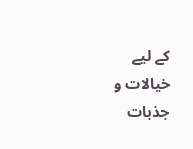کے لیے خیالات و جذبات